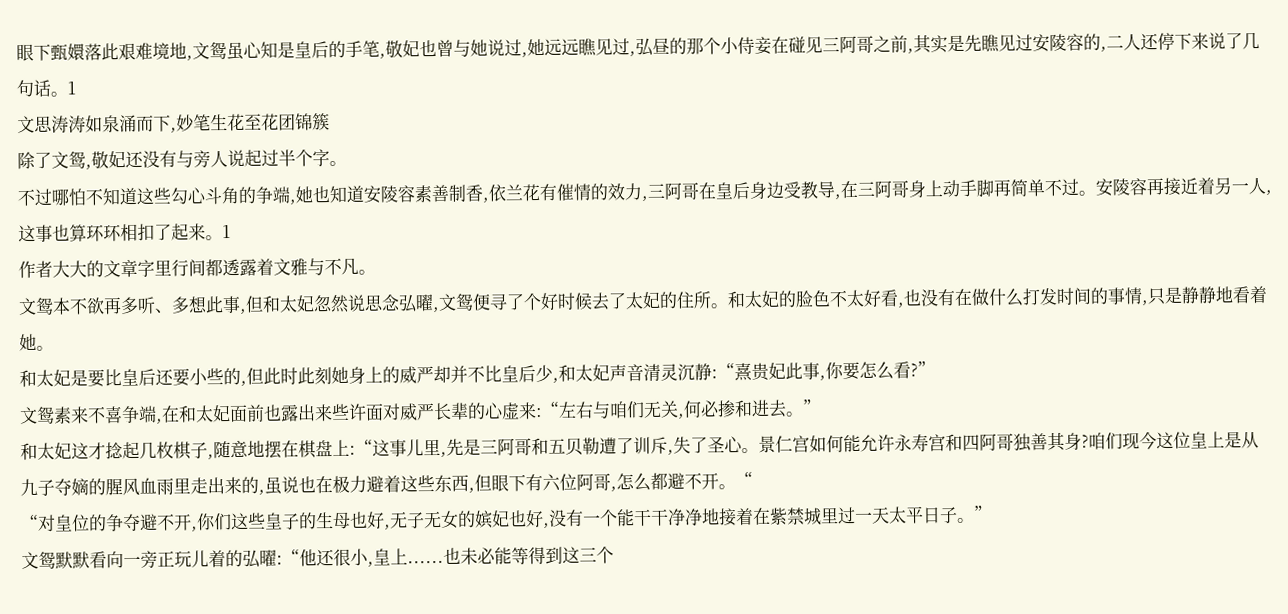眼下甄嬛落此艰难境地,文鸳虽心知是皇后的手笔,敬妃也曾与她说过,她远远瞧见过,弘昼的那个小侍妾在碰见三阿哥之前,其实是先瞧见过安陵容的,二人还停下来说了几句话。1
文思涛涛如泉涌而下,妙笔生花至花团锦簇
除了文鸳,敬妃还没有与旁人说起过半个字。
不过哪怕不知道这些勾心斗角的争端,她也知道安陵容素善制香,依兰花有催情的效力,三阿哥在皇后身边受教导,在三阿哥身上动手脚再简单不过。安陵容再接近着另一人,这事也算环环相扣了起来。1
作者大大的文章字里行间都透露着文雅与不凡。
文鸳本不欲再多听、多想此事,但和太妃忽然说思念弘曜,文鸳便寻了个好时候去了太妃的住所。和太妃的脸色不太好看,也没有在做什么打发时间的事情,只是静静地看着她。
和太妃是要比皇后还要小些的,但此时此刻她身上的威严却并不比皇后少,和太妃声音清灵沉静:“熹贵妃此事,你要怎么看?”
文鸳素来不喜争端,在和太妃面前也露出来些许面对威严长辈的心虚来:“左右与咱们无关,何必掺和进去。”
和太妃这才捻起几枚棋子,随意地摆在棋盘上:“这事儿里,先是三阿哥和五贝勒遭了训斥,失了圣心。景仁宫如何能允许永寿宫和四阿哥独善其身?咱们现今这位皇上是从九子夺嫡的腥风血雨里走出来的,虽说也在极力避着这些东西,但眼下有六位阿哥,怎么都避不开。“
“对皇位的争夺避不开,你们这些皇子的生母也好,无子无女的嫔妃也好,没有一个能干干净净地接着在紫禁城里过一天太平日子。”
文鸳默默看向一旁正玩儿着的弘曜:“他还很小,皇上......也未必能等得到这三个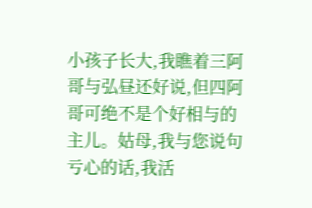小孩子长大,我瞧着三阿哥与弘昼还好说,但四阿哥可绝不是个好相与的主儿。姑母,我与您说句亏心的话,我活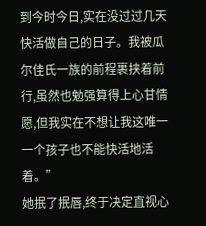到今时今日,实在没过过几天快活做自己的日子。我被瓜尔佳氏一族的前程裹挟着前行,虽然也勉强算得上心甘情愿,但我实在不想让我这唯一一个孩子也不能快活地活着。”
她抿了抿唇,终于决定直视心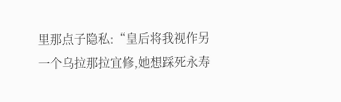里那点子隐私:“皇后将我视作另一个乌拉那拉宜修,她想踩死永寿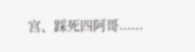宫、踩死四阿哥......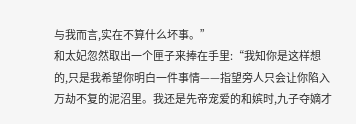与我而言,实在不算什么坏事。”
和太妃忽然取出一个匣子来捧在手里:“我知你是这样想的,只是我希望你明白一件事情——指望旁人只会让你陷入万劫不复的泥沼里。我还是先帝宠爱的和嫔时,九子夺嫡才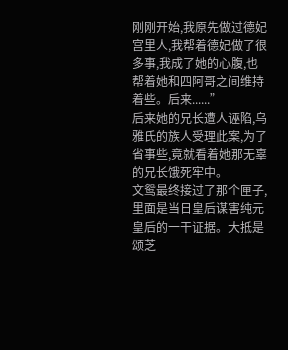刚刚开始,我原先做过德妃宫里人,我帮着德妃做了很多事,我成了她的心腹,也帮着她和四阿哥之间维持着些。后来......”
后来她的兄长遭人诬陷,乌雅氏的族人受理此案,为了省事些,竟就看着她那无辜的兄长饿死牢中。
文鸳最终接过了那个匣子,里面是当日皇后谋害纯元皇后的一干证据。大抵是颂芝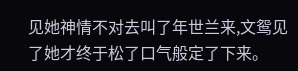见她神情不对去叫了年世兰来,文鸳见了她才终于松了口气般定了下来。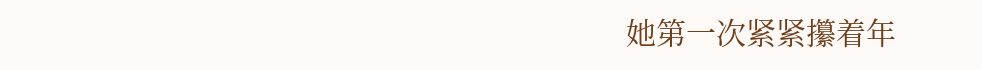她第一次紧紧攥着年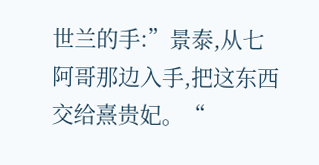世兰的手:”景泰,从七阿哥那边入手,把这东西交给熹贵妃。“